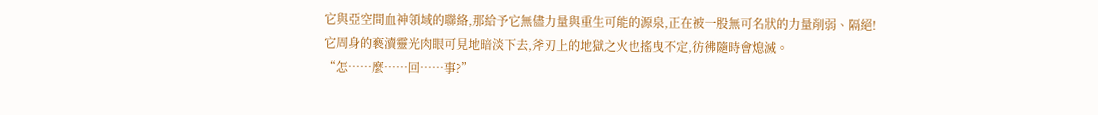它與亞空間血神領域的聯絡,那給予它無儘力量與重生可能的源泉,正在被一股無可名狀的力量削弱、隔絕!
它周身的褻瀆靈光肉眼可見地暗淡下去,斧刃上的地獄之火也搖曳不定,彷彿隨時會熄滅。
“怎……麼……回……事?”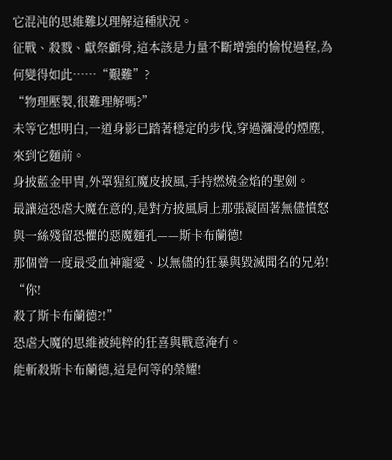它混沌的思維難以理解這種狀況。
征戰、殺戮、獻祭顱骨,這本該是力量不斷增強的愉悅過程,為何變得如此……“艱難”?
“物理壓製,很難理解嗎?”
未等它想明白,一道身影已踏著穩定的步伐,穿過瀰漫的煙塵,來到它麵前。
身披藍金甲冑,外罩猩紅魔皮披風,手持燃燒金焰的聖劍。
最讓這恐虐大魔在意的,是對方披風肩上那張凝固著無儘憤怒與一絲殘留恐懼的惡魔麵孔——斯卡布蘭德!
那個曾一度最受血神寵愛、以無儘的狂暴與毀滅聞名的兄弟!
“你!
殺了斯卡布蘭德?!”
恐虐大魔的思維被純粹的狂喜與戰意淹冇。
能斬殺斯卡布蘭德,這是何等的榮耀!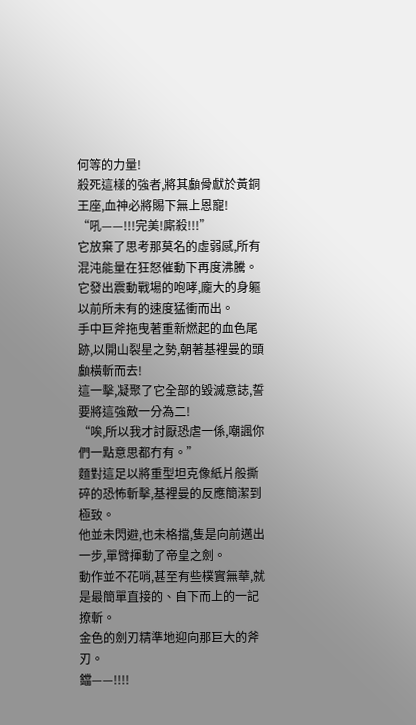何等的力量!
殺死這樣的強者,將其顱骨獻於黃銅王座,血神必將賜下無上恩寵!
“吼——!!!完美!廝殺!!!”
它放棄了思考那莫名的虛弱感,所有混沌能量在狂怒催動下再度沸騰。
它發出震動戰場的咆哮,龐大的身軀以前所未有的速度猛衝而出。
手中巨斧拖曳著重新燃起的血色尾跡,以開山裂星之勢,朝著基裡曼的頭顱橫斬而去!
這一擊,凝聚了它全部的毀滅意誌,誓要將這強敵一分為二!
“唉,所以我才討厭恐虐一係,嘲諷你們一點意思都冇有。”
麵對這足以將重型坦克像紙片般撕碎的恐怖斬擊,基裡曼的反應簡潔到極致。
他並未閃避,也未格擋,隻是向前邁出一步,單臂揮動了帝皇之劍。
動作並不花哨,甚至有些樸實無華,就是最簡單直接的、自下而上的一記撩斬。
金色的劍刃精準地迎向那巨大的斧刃。
鐺——!!!!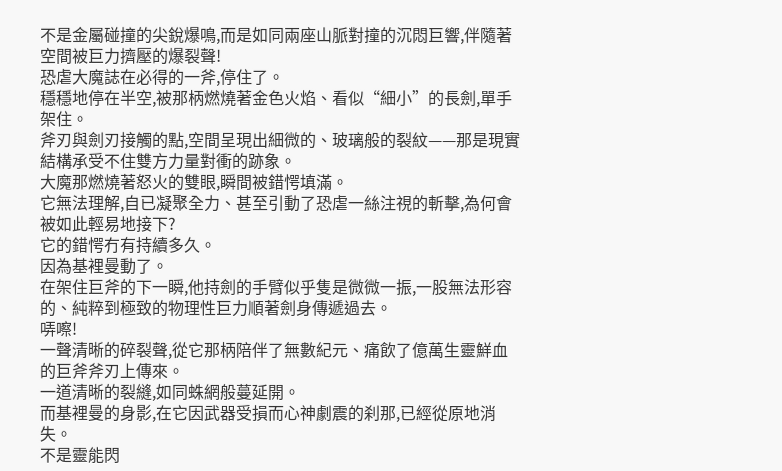不是金屬碰撞的尖銳爆鳴,而是如同兩座山脈對撞的沉悶巨響,伴隨著空間被巨力擠壓的爆裂聲!
恐虐大魔誌在必得的一斧,停住了。
穩穩地停在半空,被那柄燃燒著金色火焰、看似“細小”的長劍,單手架住。
斧刃與劍刃接觸的點,空間呈現出細微的、玻璃般的裂紋——那是現實結構承受不住雙方力量對衝的跡象。
大魔那燃燒著怒火的雙眼,瞬間被錯愕填滿。
它無法理解,自已凝聚全力、甚至引動了恐虐一絲注視的斬擊,為何會被如此輕易地接下?
它的錯愕冇有持續多久。
因為基裡曼動了。
在架住巨斧的下一瞬,他持劍的手臂似乎隻是微微一振,一股無法形容的、純粹到極致的物理性巨力順著劍身傳遞過去。
哢嚓!
一聲清晰的碎裂聲,從它那柄陪伴了無數紀元、痛飲了億萬生靈鮮血的巨斧斧刃上傳來。
一道清晰的裂縫,如同蛛網般蔓延開。
而基裡曼的身影,在它因武器受損而心神劇震的刹那,已經從原地消失。
不是靈能閃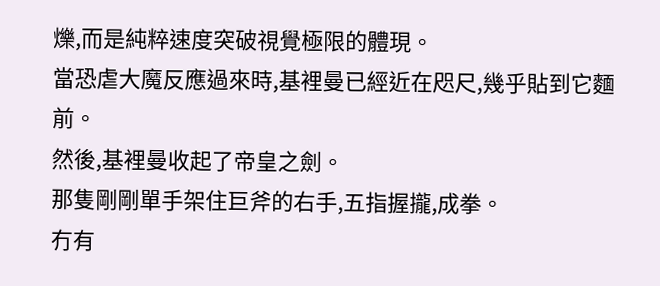爍,而是純粹速度突破視覺極限的體現。
當恐虐大魔反應過來時,基裡曼已經近在咫尺,幾乎貼到它麵前。
然後,基裡曼收起了帝皇之劍。
那隻剛剛單手架住巨斧的右手,五指握攏,成拳。
冇有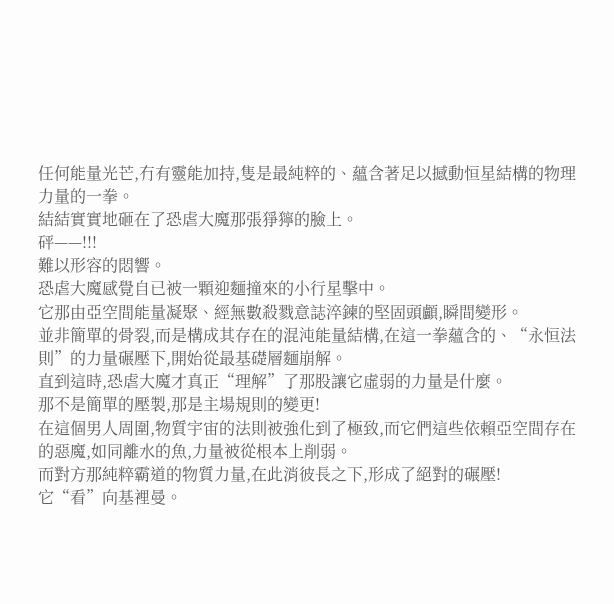任何能量光芒,冇有靈能加持,隻是最純粹的、蘊含著足以撼動恒星結構的物理力量的一拳。
結結實實地砸在了恐虐大魔那張猙獰的臉上。
砰——!!!
難以形容的悶響。
恐虐大魔感覺自已被一顆迎麵撞來的小行星擊中。
它那由亞空間能量凝聚、經無數殺戮意誌淬鍊的堅固頭顱,瞬間變形。
並非簡單的骨裂,而是構成其存在的混沌能量結構,在這一拳蘊含的、“永恒法則”的力量碾壓下,開始從最基礎層麵崩解。
直到這時,恐虐大魔才真正“理解”了那股讓它虛弱的力量是什麼。
那不是簡單的壓製,那是主場規則的變更!
在這個男人周圍,物質宇宙的法則被強化到了極致,而它們這些依賴亞空間存在的惡魔,如同離水的魚,力量被從根本上削弱。
而對方那純粹霸道的物質力量,在此消彼長之下,形成了絕對的碾壓!
它“看”向基裡曼。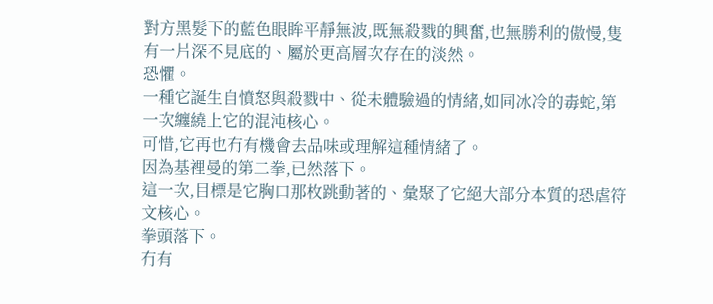對方黑髮下的藍色眼眸平靜無波,既無殺戮的興奮,也無勝利的傲慢,隻有一片深不見底的、屬於更高層次存在的淡然。
恐懼。
一種它誕生自憤怒與殺戮中、從未體驗過的情緒,如同冰冷的毒蛇,第一次纏繞上它的混沌核心。
可惜,它再也冇有機會去品味或理解這種情緒了。
因為基裡曼的第二拳,已然落下。
這一次,目標是它胸口那枚跳動著的、彙聚了它絕大部分本質的恐虐符文核心。
拳頭落下。
冇有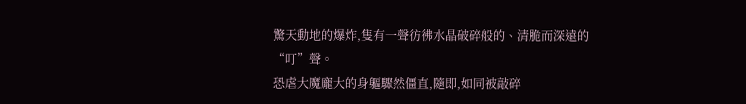驚天動地的爆炸,隻有一聲彷彿水晶破碎般的、清脆而深遠的“叮”聲。
恐虐大魔龐大的身軀驟然僵直,隨即,如同被敲碎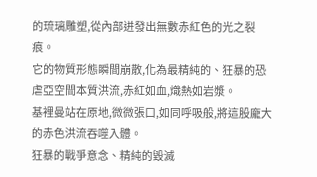的琉璃雕塑,從內部迸發出無數赤紅色的光之裂痕。
它的物質形態瞬間崩散,化為最精純的、狂暴的恐虐亞空間本質洪流,赤紅如血,熾熱如岩漿。
基裡曼站在原地,微微張口,如同呼吸般,將這股龐大的赤色洪流吞噬入體。
狂暴的戰爭意念、精純的毀滅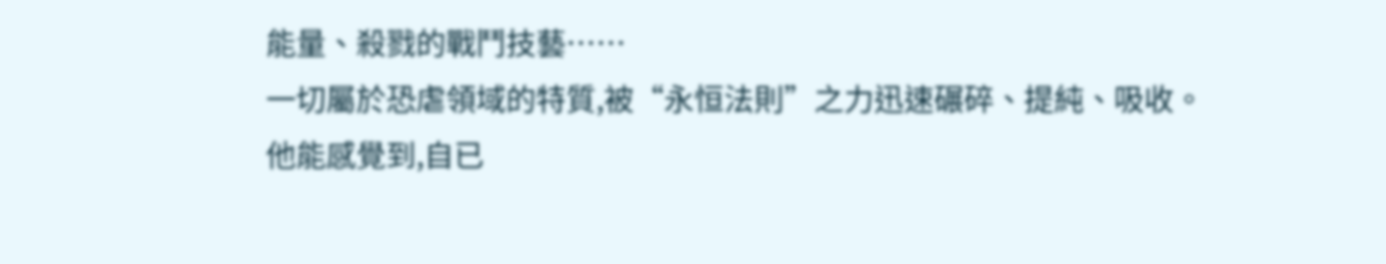能量、殺戮的戰鬥技藝……
一切屬於恐虐領域的特質,被“永恒法則”之力迅速碾碎、提純、吸收。
他能感覺到,自已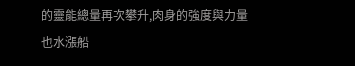的靈能總量再次攀升,肉身的強度與力量也水漲船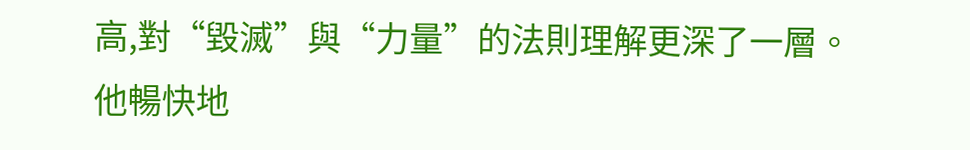高,對“毀滅”與“力量”的法則理解更深了一層。
他暢快地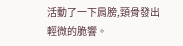活動了一下肩膀,頸骨發出輕微的脆響。